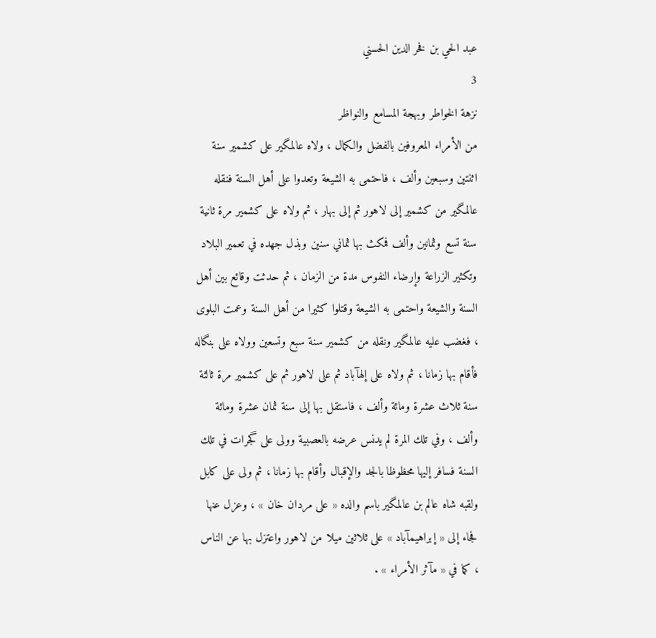عبد الحي بن فخر الدين الحسني
3
نزهة الخواطر وبهجة المسامع والنواظر
من الأمراء المعروفين بالفضل والكمال ، ولاه عالمگير على كشمير سنة اثنتين وسبعين وألف ، فاحتمى به الشيعة وتعدوا على أهل السنة فنقله عالمگير من كشمير إلى لاهور ثم إلى بهار ، ثم ولاه على كشمير مرة ثانية سنة تسع وثمانين وألف فمكث بها ثماني سنين وبذل جهده في تعمير البلاد وتكثير الزراعة وإرضاء النفوس مدة من الزمان ، ثم حدثت وقائع بين أهل السنة والشيعة واحتمى به الشيعة وقتلوا كثيرا من أهل السنة وعمت البلوى ، فغضب عليه عالمگير ونقله من كشمير سنة سبع وتسعين وولاه على بنگاله فأقام بها زمانا ، ثم ولاه على إلهآباد ثم على لاهور ثم على كشمير مرة ثالثة سنة ثلاث عشرة ومائة وألف ، فاستقل بها إلى سنة ثمان عشرة ومائة وألف ، وفي تلك المرة لم يدنس عرضه بالعصبية وولى على گجرات في تلك السنة فسافر إليها محظوظا بالجد والإقبال وأقام بها زمانا ، ثم ولى على كابل ولقبه شاه عالم بن عالمگير باسم والده « على مردان خان » ، وعزل عنها فجاء إلى « إبراهيمآباد » على ثلاثين ميلا من لاهور واعتزل بها عن الناس ، كما في « مآثر الأمراء » .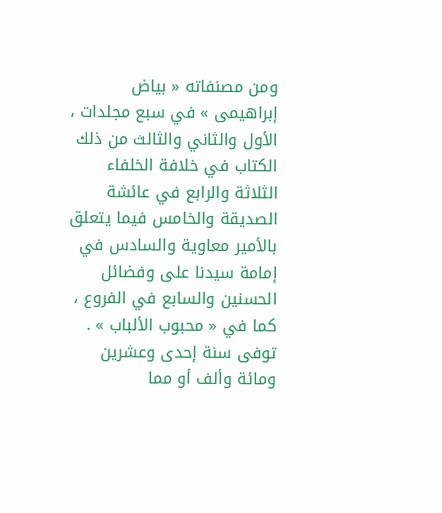ومن مصنفاته « بياض إبراهيمى » في سبع مجلدات ، الأول والثاني والثالث من ذلك الكتاب في خلافة الخلفاء الثلاثة والرابع في عائشة الصديقة والخامس فيما يتعلق بالأمير معاوية والسادس في إمامة سيدنا على وفضائل الحسنين والسابع في الفروع ، كما في « محبوب الألباب » . توفى سنة إحدى وعشرين ومائة وألف أو مما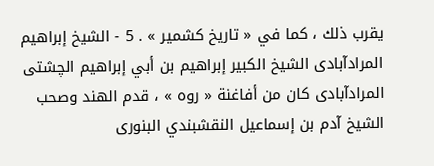يقرب ذلك ، كما في « تاريخ كشمير » . 5 - الشيخ إبراهيم المرادآبادى الشيخ الكبير إبراهيم بن أبي إبراهيم الچشتى المرادآبادى كان من أفاغنة « روه » ، قدم الهند وصحب الشيخ آدم بن إسماعيل النقشبندي البنورى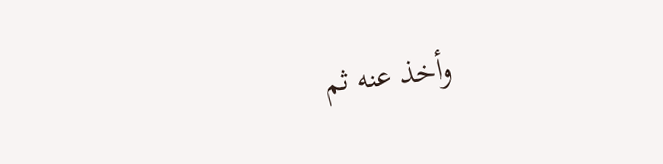وأخذ عنه ثم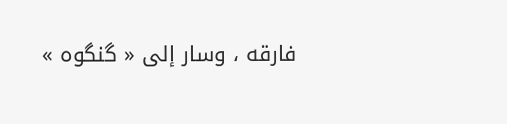فارقه ، وسار إلى « گنگوه »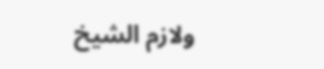ولازم الشيخ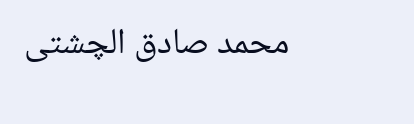محمد صادق الچشتى